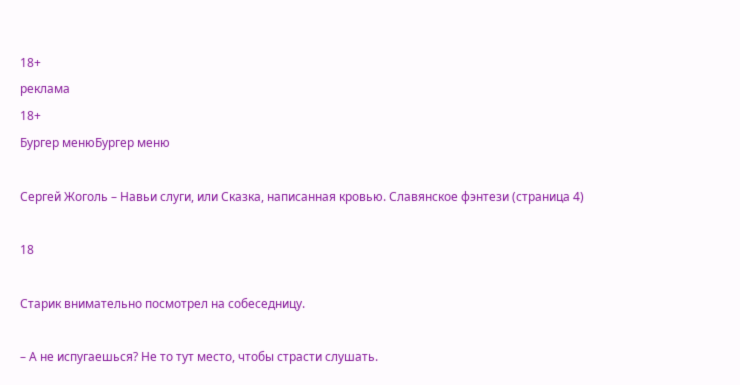18+
реклама
18+
Бургер менюБургер меню

Сергей Жоголь – Навьи слуги, или Сказка, написанная кровью. Славянское фэнтези (страница 4)

18

Старик внимательно посмотрел на собеседницу.

– А не испугаешься? Не то тут место, чтобы страсти слушать.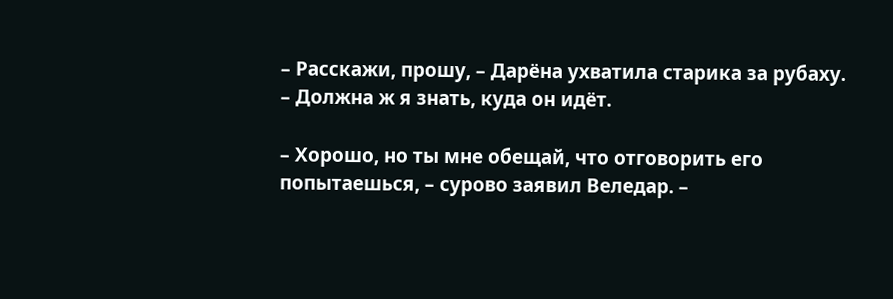– Расскажи, прошу, – Дарёна ухватила старика за рубаху. – Должна ж я знать, куда он идёт.

– Хорошо, но ты мне обещай, что отговорить его попытаешься, – сурово заявил Веледар. –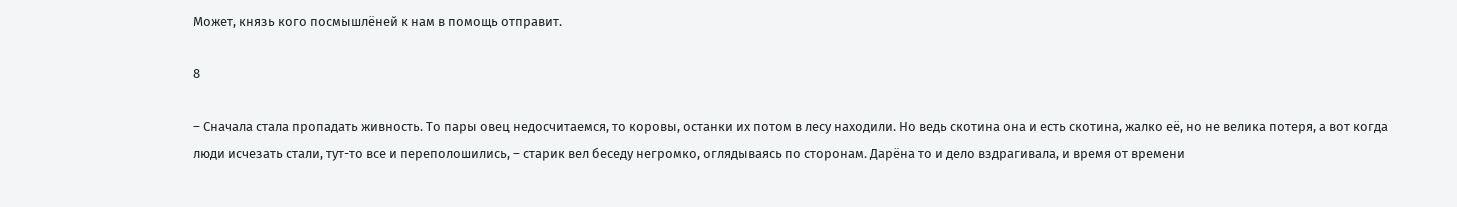Может, князь кого посмышлёней к нам в помощь отправит.

8

– Сначала стала пропадать живность. То пары овец недосчитаемся, то коровы, останки их потом в лесу находили. Но ведь скотина она и есть скотина, жалко её, но не велика потеря, а вот когда люди исчезать стали, тут-то все и переполошились, – старик вел беседу негромко, оглядываясь по сторонам. Дарёна то и дело вздрагивала, и время от времени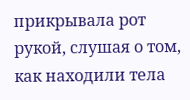прикрывала рот рукой, слушая о том, как находили тела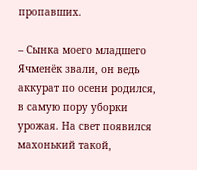пропавших.

– Сынка моего младшего Ячменёк звали, он ведь аккурат по осени родился, в самую пору уборки урожая. На свет появился махонький такой,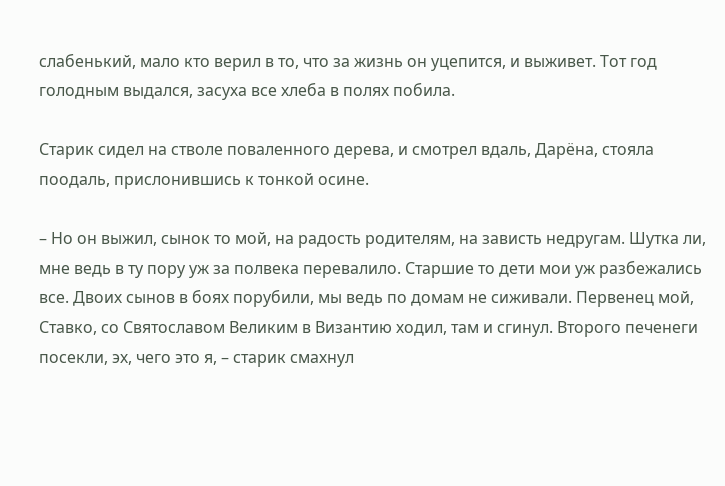слабенький, мало кто верил в то, что за жизнь он уцепится, и выживет. Тот год голодным выдался, засуха все хлеба в полях побила.

Старик сидел на стволе поваленного дерева, и смотрел вдаль, Дарёна, стояла поодаль, прислонившись к тонкой осине.

– Но он выжил, сынок то мой, на радость родителям, на зависть недругам. Шутка ли, мне ведь в ту пору уж за полвека перевалило. Старшие то дети мои уж разбежались все. Двоих сынов в боях порубили, мы ведь по домам не сиживали. Первенец мой, Ставко, со Святославом Великим в Византию ходил, там и сгинул. Второго печенеги посекли, эх, чего это я, – старик смахнул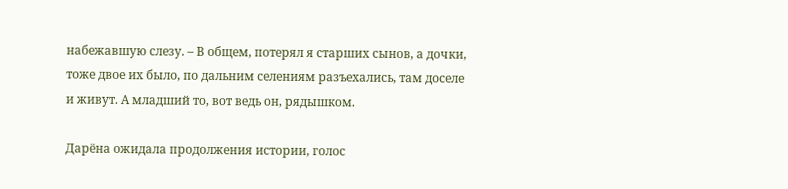набежавшую слезу. – В общем, потерял я старших сынов, а дочки, тоже двое их было, по дальним селениям разъехались, там доселе и живут. А младший то, вот ведь он, рядышком.

Дарёна ожидала продолжения истории, голос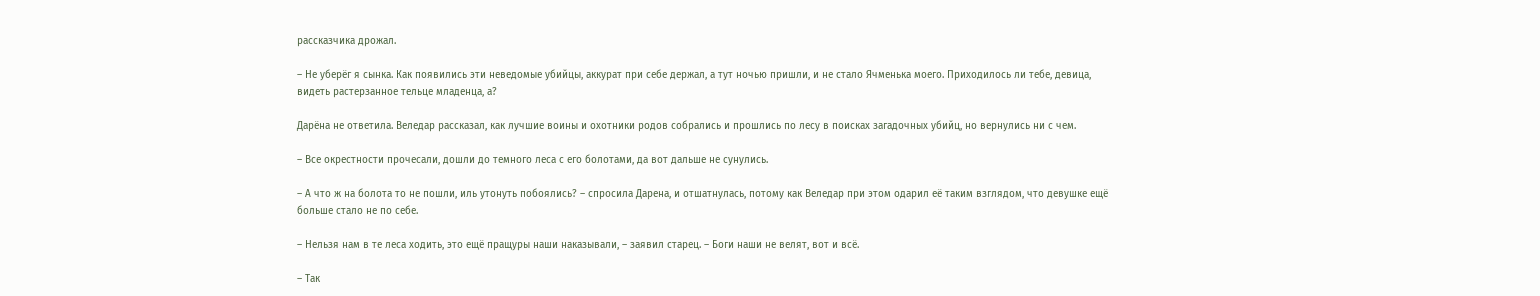рассказчика дрожал.

– Не уберёг я сынка. Как появились эти неведомые убийцы, аккурат при себе держал, а тут ночью пришли, и не стало Ячменька моего. Приходилось ли тебе, девица, видеть растерзанное тельце младенца, а?

Дарёна не ответила. Веледар рассказал, как лучшие воины и охотники родов собрались и прошлись по лесу в поисках загадочных убийц, но вернулись ни с чем.

– Все окрестности прочесали, дошли до темного леса с его болотами, да вот дальше не сунулись.

– А что ж на болота то не пошли, иль утонуть побоялись? – спросила Дарена, и отшатнулась, потому как Веледар при этом одарил её таким взглядом, что девушке ещё больше стало не по себе.

– Нельзя нам в те леса ходить, это ещё пращуры наши наказывали, – заявил старец. – Боги наши не велят, вот и всё.

– Так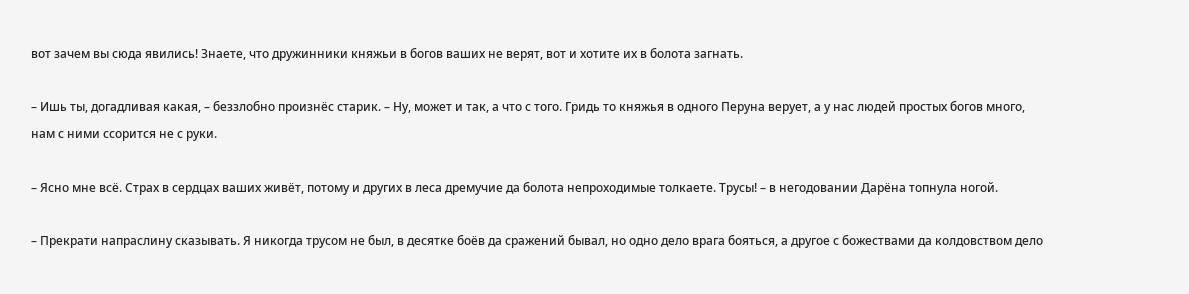вот зачем вы сюда явились! Знаете, что дружинники княжьи в богов ваших не верят, вот и хотите их в болота загнать.

– Ишь ты, догадливая какая, – беззлобно произнёс старик. – Ну, может и так, а что с того. Гридь то княжья в одного Перуна верует, а у нас людей простых богов много, нам с ними ссорится не с руки.

– Ясно мне всё. Страх в сердцах ваших живёт, потому и других в леса дремучие да болота непроходимые толкаете. Трусы! – в негодовании Дарёна топнула ногой.

– Прекрати напраслину сказывать. Я никогда трусом не был, в десятке боёв да сражений бывал, но одно дело врага бояться, а другое с божествами да колдовством дело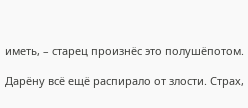иметь, – старец произнёс это полушёпотом.

Дарёну всё ещё распирало от злости. Страх,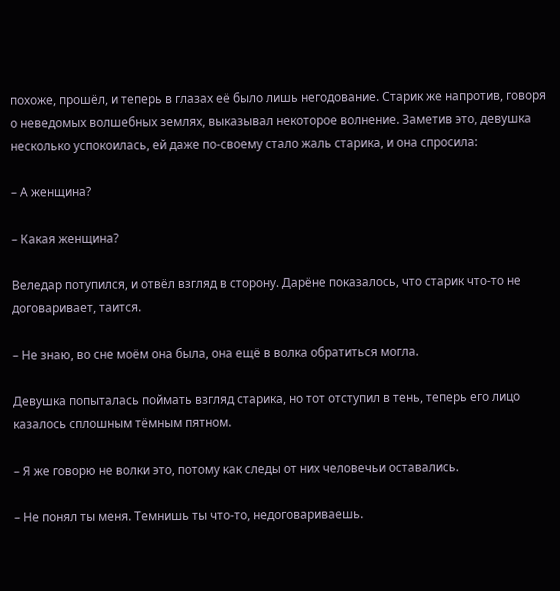похоже, прошёл, и теперь в глазах её было лишь негодование. Старик же напротив, говоря о неведомых волшебных землях, выказывал некоторое волнение. Заметив это, девушка несколько успокоилась, ей даже по-своему стало жаль старика, и она спросила:

– А женщина?

– Какая женщина?

Веледар потупился, и отвёл взгляд в сторону. Дарёне показалось, что старик что-то не договаривает, таится.

– Не знаю, во сне моём она была, она ещё в волка обратиться могла.

Девушка попыталась поймать взгляд старика, но тот отступил в тень, теперь его лицо казалось сплошным тёмным пятном.

– Я же говорю не волки это, потому как следы от них человечьи оставались.

– Не понял ты меня. Темнишь ты что-то, недоговариваешь.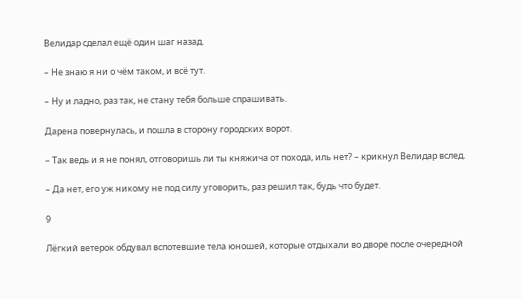Велидар сделал ещё один шаг назад.

– Не знаю я ни о чём таком, и всё тут.

– Ну и ладно, раз так, не стану тебя больше спрашивать.

Дарена повернулась, и пошла в сторону городских ворот.

– Так ведь и я не понял, отговоришь ли ты княжича от похода, иль нет? – крикнул Велидар вслед.

– Да нет, его уж никому не под силу уговорить, раз решил так, будь что будет.

9

Лёгкий ветерок обдувал вспотевшие тела юношей, которые отдыхали во дворе после очередной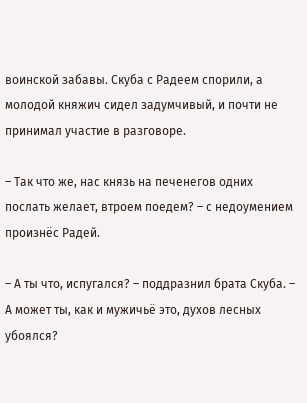воинской забавы. Скуба с Радеем спорили, а молодой княжич сидел задумчивый, и почти не принимал участие в разговоре.

– Так что же, нас князь на печенегов одних послать желает, втроем поедем? – с недоумением произнёс Радей.

– А ты что, испугался? – поддразнил брата Скуба. – А может ты, как и мужичьё это, духов лесных убоялся?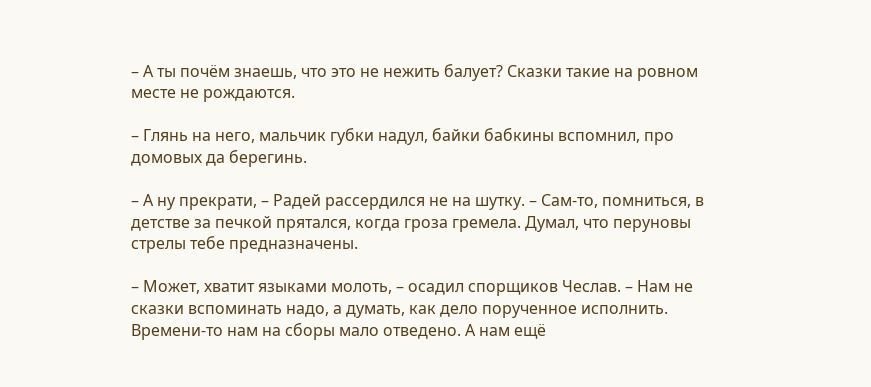– А ты почём знаешь, что это не нежить балует? Сказки такие на ровном месте не рождаются.

– Глянь на него, мальчик губки надул, байки бабкины вспомнил, про домовых да берегинь.

– А ну прекрати, – Радей рассердился не на шутку. – Сам-то, помниться, в детстве за печкой прятался, когда гроза гремела. Думал, что перуновы стрелы тебе предназначены.

– Может, хватит языками молоть, – осадил спорщиков Чеслав. – Нам не сказки вспоминать надо, а думать, как дело порученное исполнить. Времени-то нам на сборы мало отведено. А нам ещё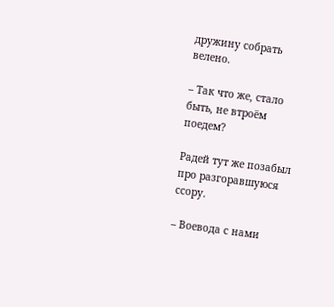дружину собрать велено.

– Так что же, стало быть, не втроём поедем?

Радей тут же позабыл про разгоравшуюся ссору.

– Воевода с нами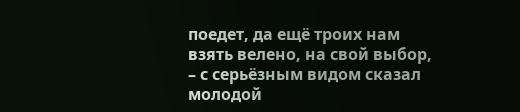поедет, да ещё троих нам взять велено, на свой выбор, – с серьёзным видом сказал молодой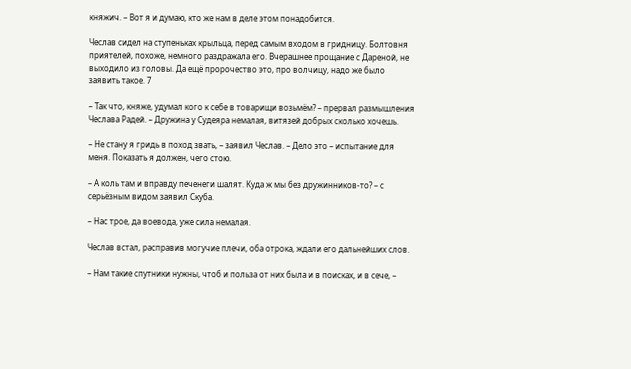княжич. – Вот я и думаю, кто же нам в деле этом понадобится.

Чеслав сидел на ступеньках крыльца, перед самым входом в гридницу. Болтовня приятелей, похоже, немного раздражала его. Вчерашнее прощание с Дареной, не выходило из головы. Да ещё пророчество это, про волчицу, надо же было заявить такое. 7

– Так что, княже, удумал кого к себе в товарищи возьмём? – прервал размышления Чеслава Радей. – Дружина у Судеяра немалая, витязей добрых сколько хочешь.

– Не стану я гридь в поход звать, – заявил Чеслав. – Дело это – испытание для меня. Показать я должен, чего стою.

– А коль там и вправду печенеги шалят. Куда ж мы без дружинников-то? – с серьёзным видом заявил Скуба.

– Нас трое, да воевода, уже сила немалая.

Чеслав встал, расправив могучие плечи, оба отрока, ждали его дальнейших слов.

– Нам такие спутники нужны, чтоб и польза от них была и в поисках, и в сече, –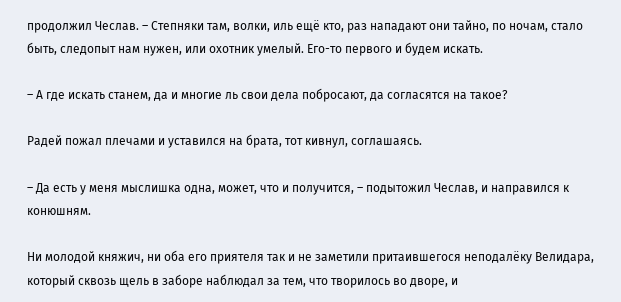продолжил Чеслав. – Степняки там, волки, иль ещё кто, раз нападают они тайно, по ночам, стало быть, следопыт нам нужен, или охотник умелый. Его-то первого и будем искать.

– А где искать станем, да и многие ль свои дела побросают, да согласятся на такое?

Радей пожал плечами и уставился на брата, тот кивнул, соглашаясь.

– Да есть у меня мыслишка одна, может, что и получится, – подытожил Чеслав, и направился к конюшням.

Ни молодой княжич, ни оба его приятеля так и не заметили притаившегося неподалёку Велидара, который сквозь щель в заборе наблюдал за тем, что творилось во дворе, и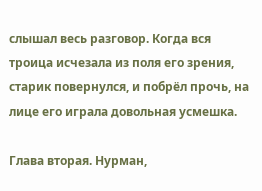слышал весь разговор. Когда вся троица исчезала из поля его зрения, старик повернулся, и побрёл прочь, на лице его играла довольная усмешка.

Глава вторая. Нурман,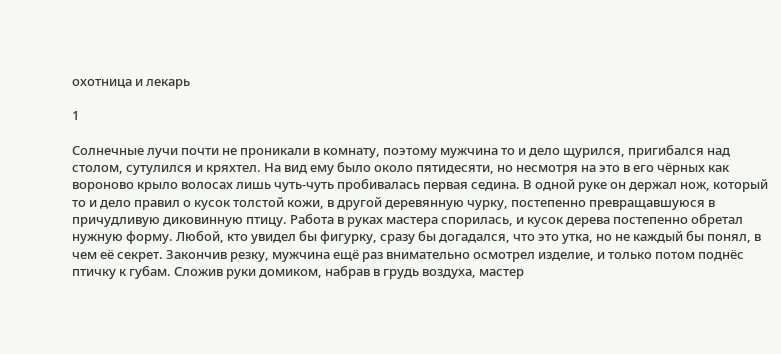охотница и лекарь

1

Солнечные лучи почти не проникали в комнату, поэтому мужчина то и дело щурился, пригибался над столом, сутулился и кряхтел. На вид ему было около пятидесяти, но несмотря на это в его чёрных как вороново крыло волосах лишь чуть-чуть пробивалась первая седина. В одной руке он держал нож, который то и дело правил о кусок толстой кожи, в другой деревянную чурку, постепенно превращавшуюся в причудливую диковинную птицу. Работа в руках мастера спорилась, и кусок дерева постепенно обретал нужную форму. Любой, кто увидел бы фигурку, сразу бы догадался, что это утка, но не каждый бы понял, в чем её секрет. Закончив резку, мужчина ещё раз внимательно осмотрел изделие, и только потом поднёс птичку к губам. Сложив руки домиком, набрав в грудь воздуха, мастер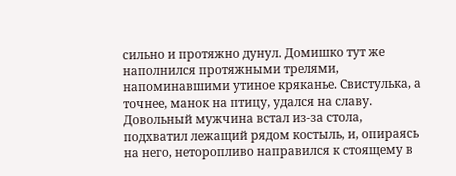сильно и протяжно дунул. Домишко тут же наполнился протяжными трелями, напоминавшими утиное кряканье. Свистулька, а точнее, манок на птицу, удался на славу. Довольный мужчина встал из-за стола, подхватил лежащий рядом костыль, и, опираясь на него, неторопливо направился к стоящему в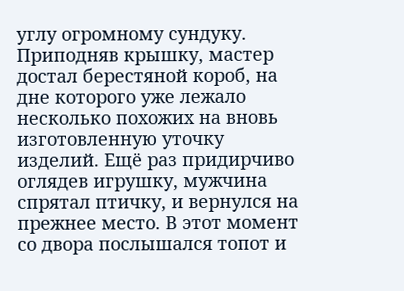углу огромному сундуку. Приподняв крышку, мастер достал берестяной короб, на дне которого уже лежало несколько похожих на вновь изготовленную уточку изделий. Ещё раз придирчиво оглядев игрушку, мужчина спрятал птичку, и вернулся на прежнее место. В этот момент со двора послышался топот и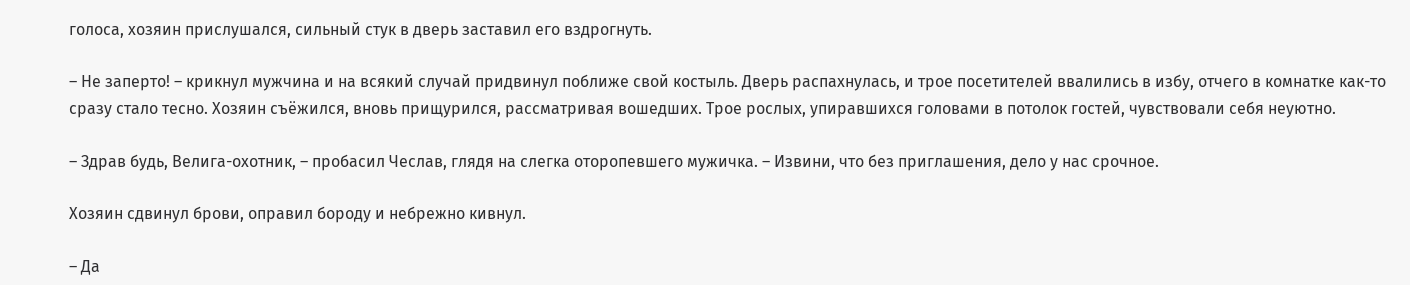голоса, хозяин прислушался, сильный стук в дверь заставил его вздрогнуть.

– Не заперто! – крикнул мужчина и на всякий случай придвинул поближе свой костыль. Дверь распахнулась, и трое посетителей ввалились в избу, отчего в комнатке как-то сразу стало тесно. Хозяин съёжился, вновь прищурился, рассматривая вошедших. Трое рослых, упиравшихся головами в потолок гостей, чувствовали себя неуютно.

– Здрав будь, Велига-охотник, – пробасил Чеслав, глядя на слегка оторопевшего мужичка. – Извини, что без приглашения, дело у нас срочное.

Хозяин сдвинул брови, оправил бороду и небрежно кивнул.

– Да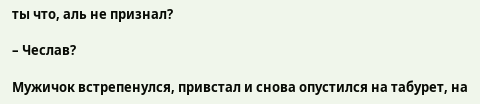ты что, аль не признал?

– Чеслав?

Мужичок встрепенулся, привстал и снова опустился на табурет, на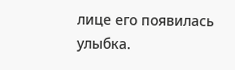лице его появилась улыбка.